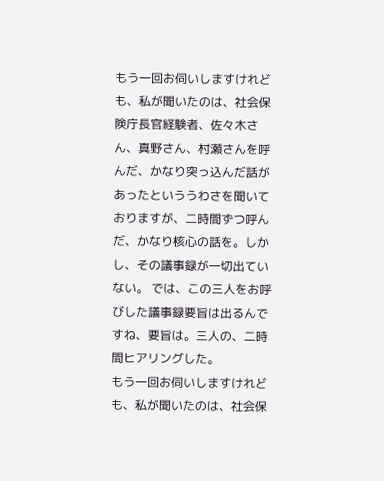もう一回お伺いしますけれども、私が聞いたのは、社会保険庁長官経験者、佐々木さん、真野さん、村瀬さんを呼んだ、かなり突っ込んだ話があったといううわさを聞いておりますが、二時間ずつ呼んだ、かなり核心の話を。しかし、その議事録が一切出ていない。 では、この三人をお呼びした議事録要旨は出るんですね、要旨は。三人の、二時間ヒアリングした。
もう一回お伺いしますけれども、私が聞いたのは、社会保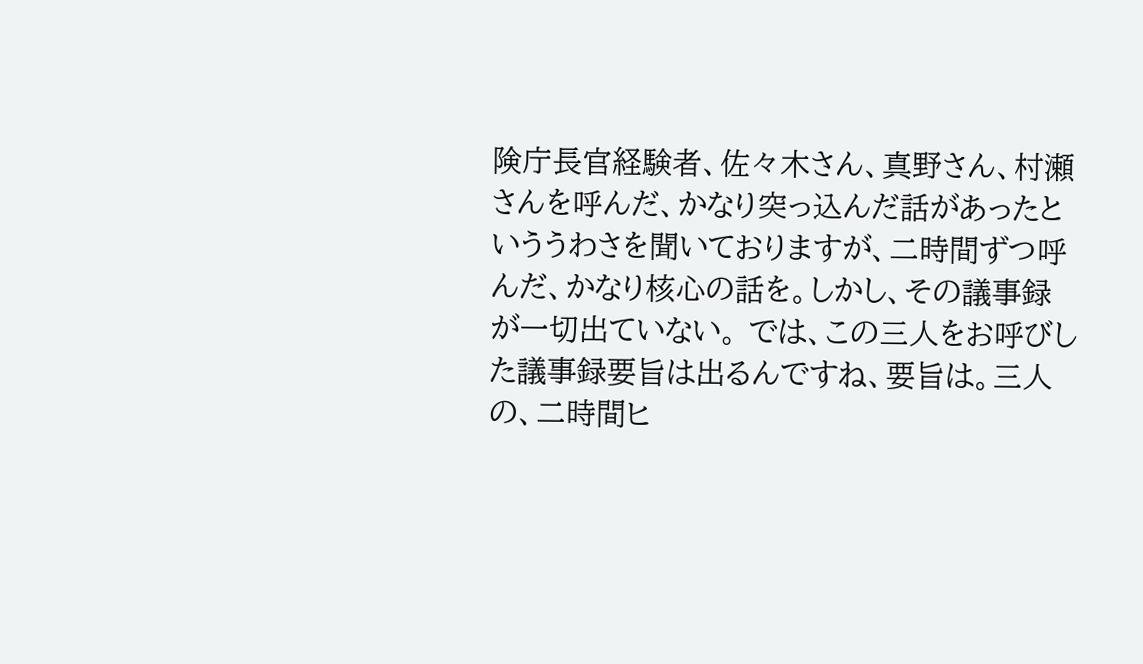険庁長官経験者、佐々木さん、真野さん、村瀬さんを呼んだ、かなり突っ込んだ話があったといううわさを聞いておりますが、二時間ずつ呼んだ、かなり核心の話を。しかし、その議事録が一切出ていない。 では、この三人をお呼びした議事録要旨は出るんですね、要旨は。三人の、二時間ヒ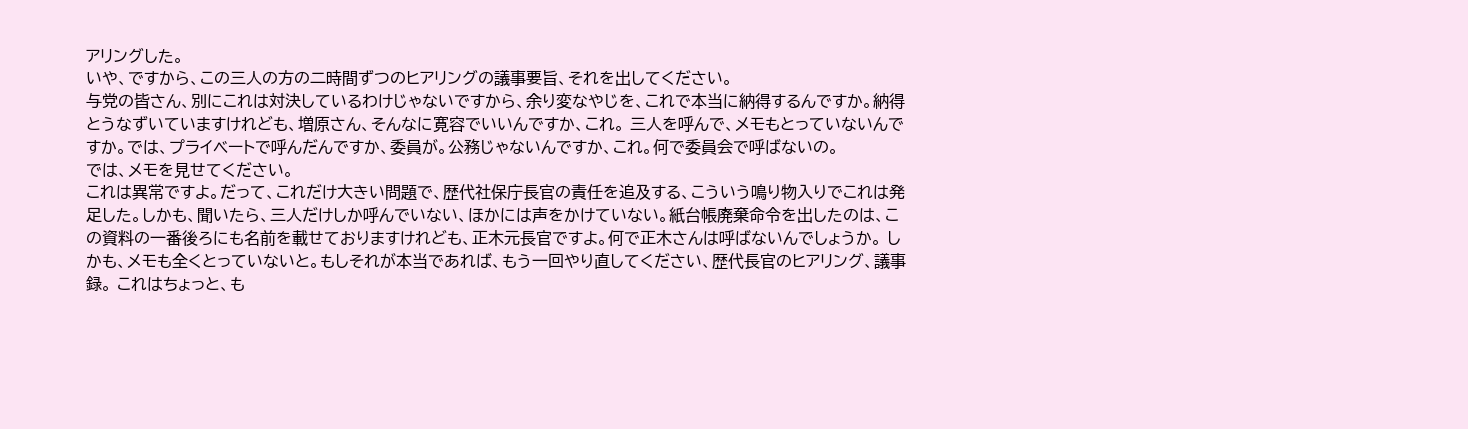アリングした。
いや、ですから、この三人の方の二時間ずつのヒアリングの議事要旨、それを出してください。
与党の皆さん、別にこれは対決しているわけじゃないですから、余り変なやじを、これで本当に納得するんですか。納得とうなずいていますけれども、増原さん、そんなに寛容でいいんですか、これ。 三人を呼んで、メモもとっていないんですか。では、プライベートで呼んだんですか、委員が。公務じゃないんですか、これ。何で委員会で呼ばないの。
では、メモを見せてください。
これは異常ですよ。だって、これだけ大きい問題で、歴代社保庁長官の責任を追及する、こういう鳴り物入りでこれは発足した。しかも、聞いたら、三人だけしか呼んでいない、ほかには声をかけていない。紙台帳廃棄命令を出したのは、この資料の一番後ろにも名前を載せておりますけれども、正木元長官ですよ。何で正木さんは呼ばないんでしょうか。 しかも、メモも全くとっていないと。もしそれが本当であれば、もう一回やり直してください、歴代長官のヒアリング、議事録。 これはちょっと、も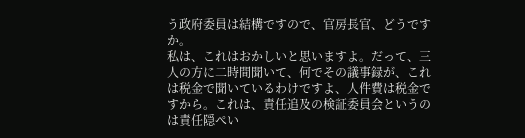う政府委員は結構ですので、官房長官、どうですか。
私は、これはおかしいと思いますよ。だって、三人の方に二時間聞いて、何でその議事録が、これは税金で聞いているわけですよ、人件費は税金ですから。これは、責任追及の検証委員会というのは責任隠ぺい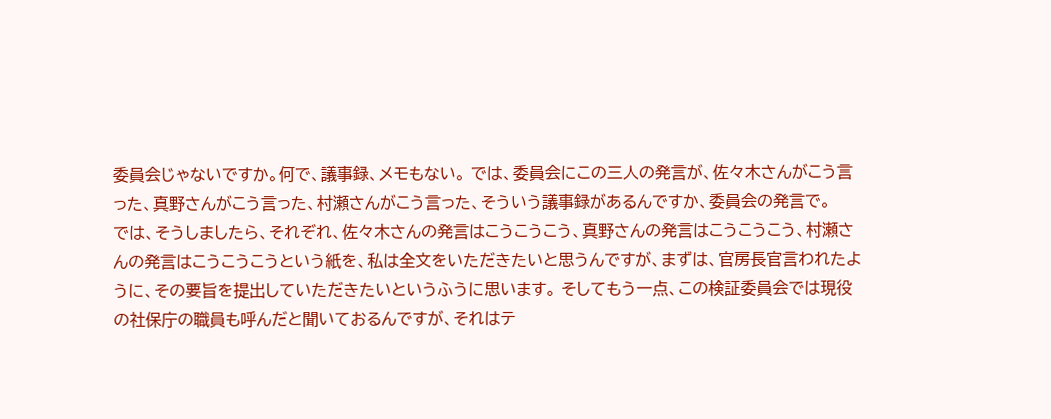委員会じゃないですか。何で、議事録、メモもない。 では、委員会にこの三人の発言が、佐々木さんがこう言った、真野さんがこう言った、村瀬さんがこう言った、そういう議事録があるんですか、委員会の発言で。
では、そうしましたら、それぞれ、佐々木さんの発言はこうこうこう、真野さんの発言はこうこうこう、村瀬さんの発言はこうこうこうという紙を、私は全文をいただきたいと思うんですが、まずは、官房長官言われたように、その要旨を提出していただきたいというふうに思います。 そしてもう一点、この検証委員会では現役の社保庁の職員も呼んだと聞いておるんですが、それはテ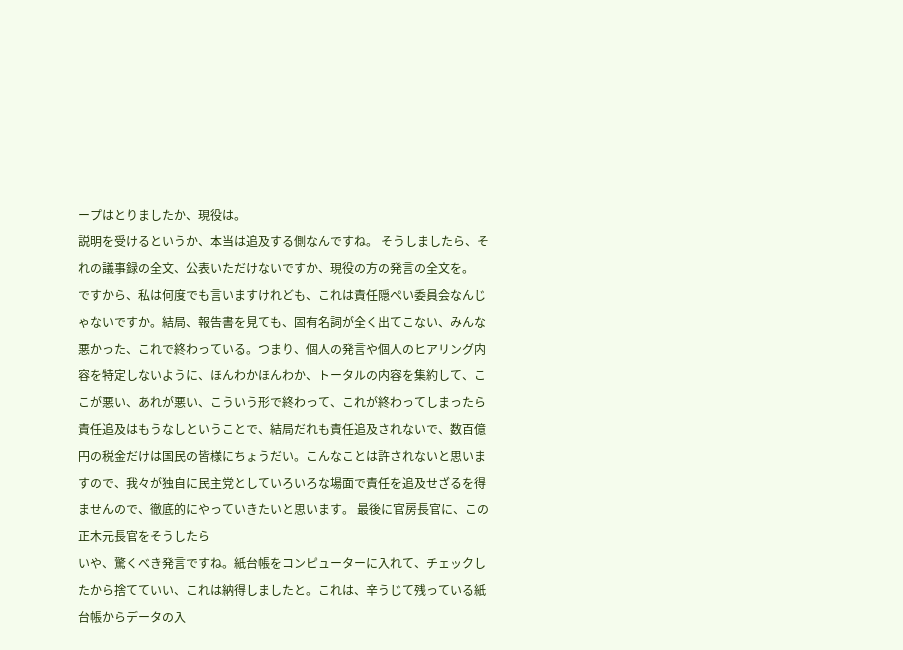ープはとりましたか、現役は。
説明を受けるというか、本当は追及する側なんですね。 そうしましたら、それの議事録の全文、公表いただけないですか、現役の方の発言の全文を。
ですから、私は何度でも言いますけれども、これは責任隠ぺい委員会なんじゃないですか。結局、報告書を見ても、固有名詞が全く出てこない、みんな悪かった、これで終わっている。つまり、個人の発言や個人のヒアリング内容を特定しないように、ほんわかほんわか、トータルの内容を集約して、ここが悪い、あれが悪い、こういう形で終わって、これが終わってしまったら責任追及はもうなしということで、結局だれも責任追及されないで、数百億円の税金だけは国民の皆様にちょうだい。こんなことは許されないと思いますので、我々が独自に民主党としていろいろな場面で責任を追及せざるを得ませんので、徹底的にやっていきたいと思います。 最後に官房長官に、この正木元長官をそうしたら
いや、驚くべき発言ですね。紙台帳をコンピューターに入れて、チェックしたから捨てていい、これは納得しましたと。これは、辛うじて残っている紙台帳からデータの入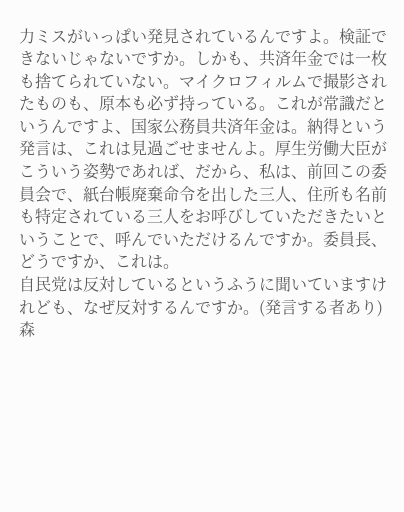力ミスがいっぱい発見されているんですよ。検証できないじゃないですか。しかも、共済年金では一枚も捨てられていない。マイクロフィルムで撮影されたものも、原本も必ず持っている。これが常識だというんですよ、国家公務員共済年金は。納得という発言は、これは見過ごせませんよ。厚生労働大臣がこういう姿勢であれば、だから、私は、前回この委員会で、紙台帳廃棄命令を出した三人、住所も名前も特定されている三人をお呼びしていただきたいということで、呼んでいただけるんですか。委員長、どうですか、これは。
自民党は反対しているというふうに聞いていますけれども、なぜ反対するんですか。(発言する者あり)森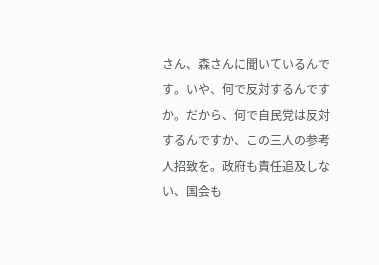さん、森さんに聞いているんです。いや、何で反対するんですか。だから、何で自民党は反対するんですか、この三人の参考人招致を。政府も責任追及しない、国会も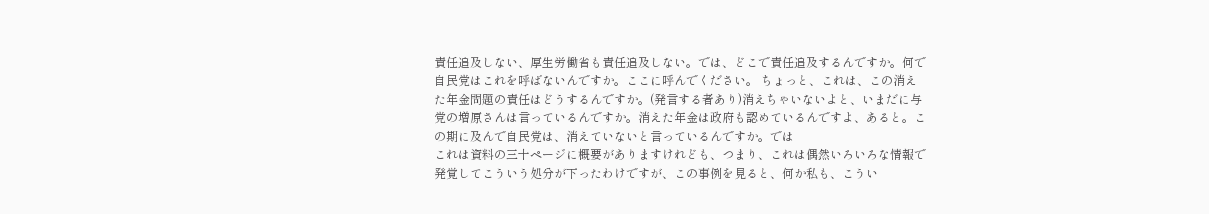責任追及しない、厚生労働省も責任追及しない。では、どこで責任追及するんですか。何で自民党はこれを呼ばないんですか。ここに呼んでください。 ちょっと、これは、この消えた年金問題の責任はどうするんですか。(発言する者あり)消えちゃいないよと、いまだに与党の増原さんは言っているんですか。消えた年金は政府も認めているんですよ、あると。この期に及んで自民党は、消えていないと言っているんですか。では
これは資料の三十ページに概要がありますけれども、つまり、これは偶然いろいろな情報で発覚してこういう処分が下ったわけですが、この事例を見ると、何か私も、こうい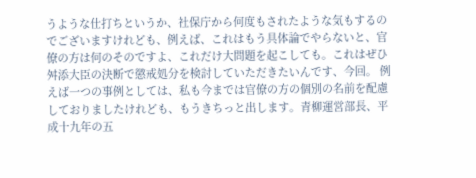うような仕打ちというか、社保庁から何度もされたような気もするのでございますけれども、例えば、これはもう具体論でやらないと、官僚の方は何のそのですよ、これだけ大問題を起こしても。これはぜひ舛添大臣の決断で懲戒処分を検討していただきたいんです、今回。 例えば一つの事例としては、私も今までは官僚の方の個別の名前を配慮しておりましたけれども、もうきちっと出します。青柳運営部長、平成十九年の五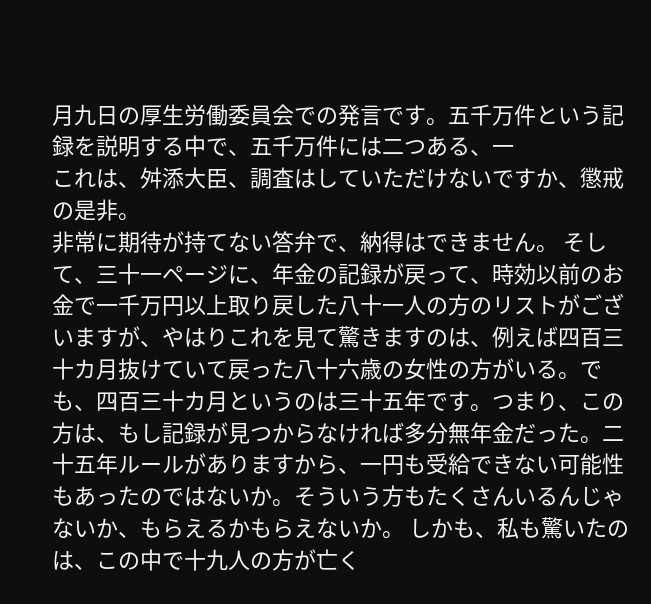月九日の厚生労働委員会での発言です。五千万件という記録を説明する中で、五千万件には二つある、一
これは、舛添大臣、調査はしていただけないですか、懲戒の是非。
非常に期待が持てない答弁で、納得はできません。 そして、三十一ページに、年金の記録が戻って、時効以前のお金で一千万円以上取り戻した八十一人の方のリストがございますが、やはりこれを見て驚きますのは、例えば四百三十カ月抜けていて戻った八十六歳の女性の方がいる。でも、四百三十カ月というのは三十五年です。つまり、この方は、もし記録が見つからなければ多分無年金だった。二十五年ルールがありますから、一円も受給できない可能性もあったのではないか。そういう方もたくさんいるんじゃないか、もらえるかもらえないか。 しかも、私も驚いたのは、この中で十九人の方が亡く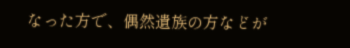なった方で、偶然遺族の方などが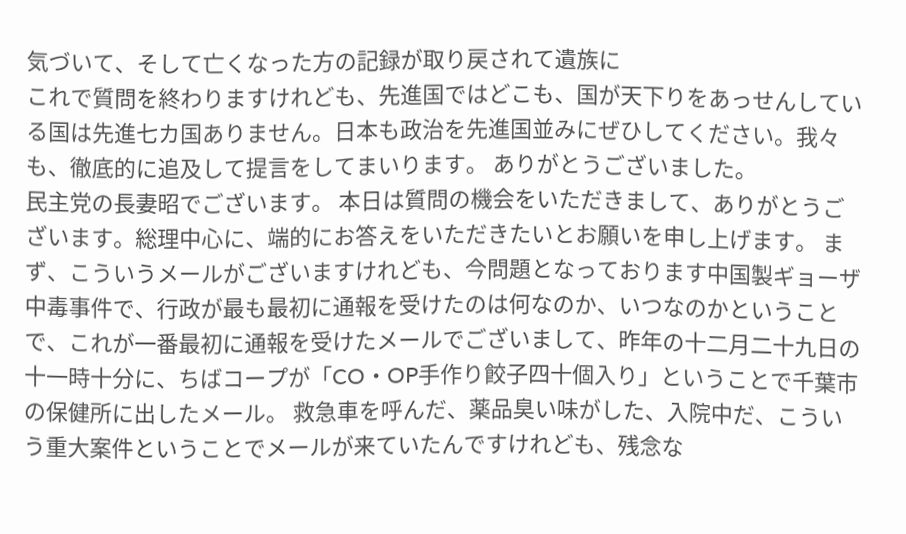気づいて、そして亡くなった方の記録が取り戻されて遺族に
これで質問を終わりますけれども、先進国ではどこも、国が天下りをあっせんしている国は先進七カ国ありません。日本も政治を先進国並みにぜひしてください。我々も、徹底的に追及して提言をしてまいります。 ありがとうございました。
民主党の長妻昭でございます。 本日は質問の機会をいただきまして、ありがとうございます。総理中心に、端的にお答えをいただきたいとお願いを申し上げます。 まず、こういうメールがございますけれども、今問題となっております中国製ギョーザ中毒事件で、行政が最も最初に通報を受けたのは何なのか、いつなのかということで、これが一番最初に通報を受けたメールでございまして、昨年の十二月二十九日の十一時十分に、ちばコープが「CO・OP手作り餃子四十個入り」ということで千葉市の保健所に出したメール。 救急車を呼んだ、薬品臭い味がした、入院中だ、こういう重大案件ということでメールが来ていたんですけれども、残念な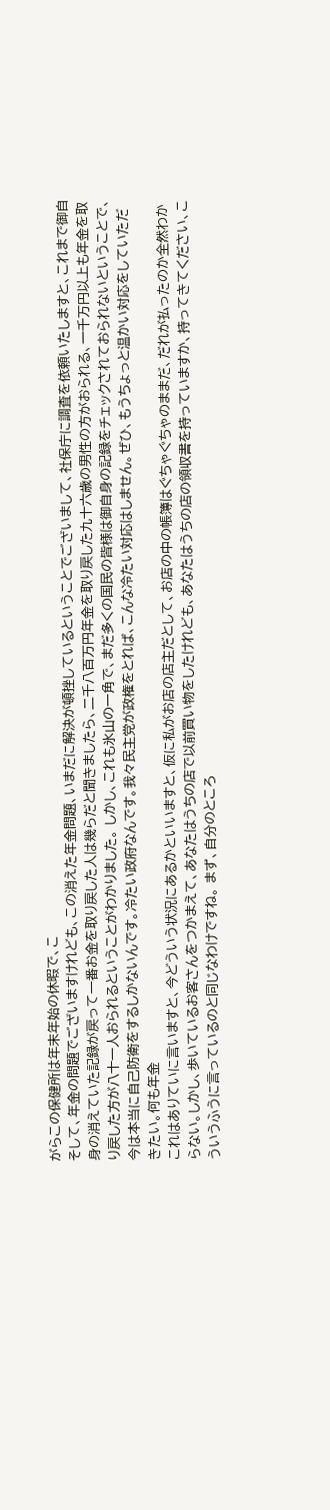がらこの保健所は年末年始の休暇で、こ
そして、年金の問題でございますけれども、この消えた年金問題、いまだに解決が頓挫しているということでございまして、社保庁に調査を依頼いたしますと、これまで御自身の消えていた記録が戻って一番お金を取り戻した人は幾らだと聞きましたら、二千八百万円年金を取り戻した九十六歳の男性の方がおられる、一千万円以上も年金を取り戻した方が八十一人おられるということがわかりました。 しかし、これも氷山の一角で、まだ多くの国民の皆様は御自身の記録をチェックされておられないということで、今は本当に自己防衛をするしかないんです。冷たい政府なんです。我々民主党が政権をとれば、こんな冷たい対応はしません。ぜひ、もうちょっと温かい対応をしていただきたい。何も年金
これはありていに言いますと、今どういう状況にあるかといいますと、仮に私がお店の店主だとして、お店の中の帳簿はぐちゃぐちゃのままだ、だれが払ったのか全然わからない。しかし、歩いているお客さんをつかまえて、あなたはうちの店で以前買い物をしたけれども、あなたはうちの店の領収書を持っていますか、持ってきてください、こういうふうに言っているのと同じなわけですね。 まず、自分のところ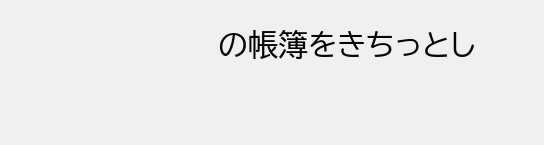の帳簿をきちっとし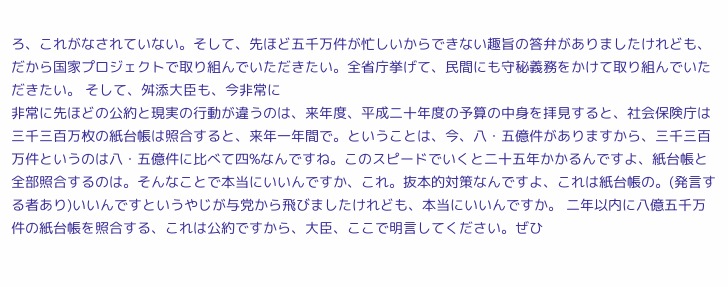ろ、これがなされていない。そして、先ほど五千万件が忙しいからできない趣旨の答弁がありましたけれども、だから国家プロジェクトで取り組んでいただきたい。全省庁挙げて、民間にも守秘義務をかけて取り組んでいただきたい。 そして、舛添大臣も、今非常に
非常に先ほどの公約と現実の行動が違うのは、来年度、平成二十年度の予算の中身を拝見すると、社会保険庁は三千三百万枚の紙台帳は照合すると、来年一年間で。ということは、今、八・五億件がありますから、三千三百万件というのは八・五億件に比べて四%なんですね。このスピードでいくと二十五年かかるんですよ、紙台帳と全部照合するのは。そんなことで本当にいいんですか、これ。抜本的対策なんですよ、これは紙台帳の。(発言する者あり)いいんですというやじが与党から飛びましたけれども、本当にいいんですか。 二年以内に八億五千万件の紙台帳を照合する、これは公約ですから、大臣、ここで明言してください。ぜひ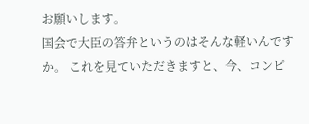お願いします。
国会で大臣の答弁というのはそんな軽いんですか。 これを見ていただきますと、今、コンピ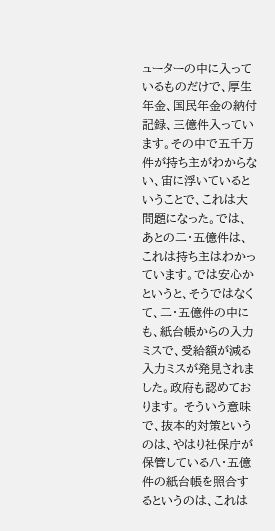ューターの中に入っているものだけで、厚生年金、国民年金の納付記録、三億件入っています。その中で五千万件が持ち主がわからない、宙に浮いているということで、これは大問題になった。では、あとの二・五億件は、これは持ち主はわかっています。では安心かというと、そうではなくて、二・五億件の中にも、紙台帳からの入力ミスで、受給額が減る入力ミスが発見されました。政府も認めております。 そういう意味で、抜本的対策というのは、やはり社保庁が保管している八・五億件の紙台帳を照合するというのは、これは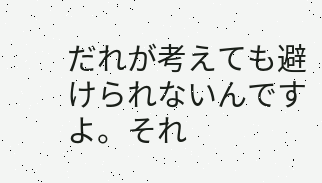だれが考えても避けられないんですよ。それ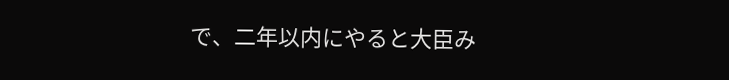で、二年以内にやると大臣み